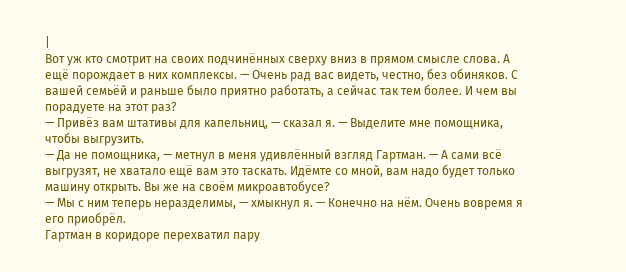|
Вот уж кто смотрит на своих подчинённых сверху вниз в прямом смысле слова. А ещё порождает в них комплексы. — Очень рад вас видеть, честно, без обиняков. С вашей семьёй и раньше было приятно работать, а сейчас так тем более. И чем вы порадуете на этот раз?
— Привёз вам штативы для капельниц, — сказал я. — Выделите мне помощника, чтобы выгрузить.
— Да не помощника, — метнул в меня удивлённый взгляд Гартман. — А сами всё выгрузят, не хватало ещё вам это таскать. Идёмте со мной, вам надо будет только машину открыть. Вы же на своём микроавтобусе?
— Мы с ним теперь неразделимы, — хмыкнул я. — Конечно на нём. Очень вовремя я его приобрёл.
Гартман в коридоре перехватил пару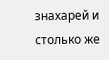знахарей и столько же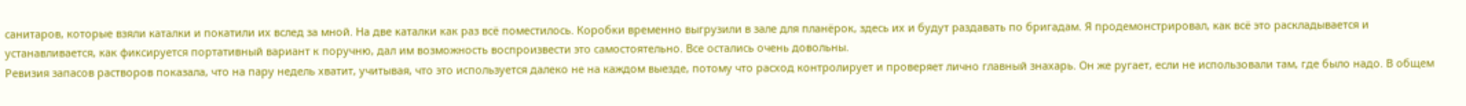санитаров, которые взяли каталки и покатили их вслед за мной. На две каталки как раз всё поместилось. Коробки временно выгрузили в зале для планёрок, здесь их и будут раздавать по бригадам. Я продемонстрировал, как всё это раскладывается и устанавливается, как фиксируется портативный вариант к поручню, дал им возможность воспроизвести это самостоятельно. Все остались очень довольны.
Ревизия запасов растворов показала, что на пару недель хватит, учитывая, что это используется далеко не на каждом выезде, потому что расход контролирует и проверяет лично главный знахарь. Он же ругает, если не использовали там, где было надо. В общем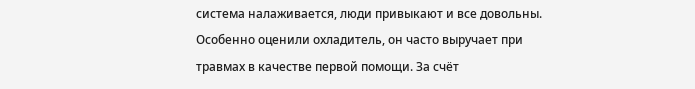система налаживается, люди привыкают и все довольны. Особенно оценили охладитель, он часто выручает при травмах в качестве первой помощи. За счёт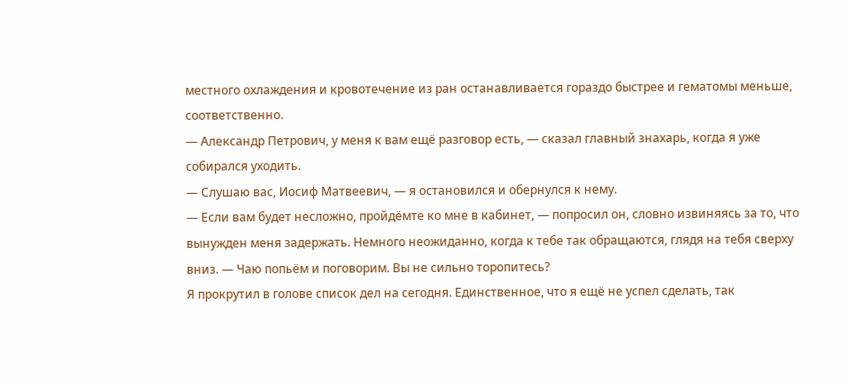местного охлаждения и кровотечение из ран останавливается гораздо быстрее и гематомы меньше, соответственно.
— Александр Петрович, у меня к вам ещё разговор есть, — сказал главный знахарь, когда я уже собирался уходить.
— Слушаю вас, Иосиф Матвеевич, — я остановился и обернулся к нему.
— Если вам будет несложно, пройдёмте ко мне в кабинет, — попросил он, словно извиняясь за то, что вынужден меня задержать. Немного неожиданно, когда к тебе так обращаются, глядя на тебя сверху вниз. — Чаю попьём и поговорим. Вы не сильно торопитесь?
Я прокрутил в голове список дел на сегодня. Единственное, что я ещё не успел сделать, так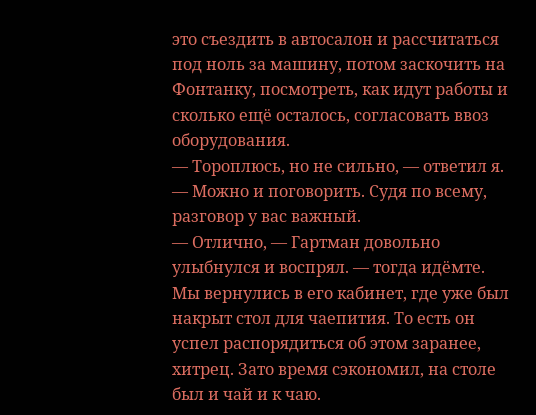это съездить в автосалон и рассчитаться под ноль за машину, потом заскочить на Фонтанку, посмотреть, как идут работы и сколько ещё осталось, согласовать ввоз оборудования.
— Тороплюсь, но не сильно, — ответил я. — Можно и поговорить. Судя по всему, разговор у вас важный.
— Отлично, — Гартман довольно улыбнулся и воспрял. — тогда идёмте.
Мы вернулись в его кабинет, где уже был накрыт стол для чаепития. То есть он успел распорядиться об этом заранее, хитрец. Зато время сэкономил, на столе был и чай и к чаю.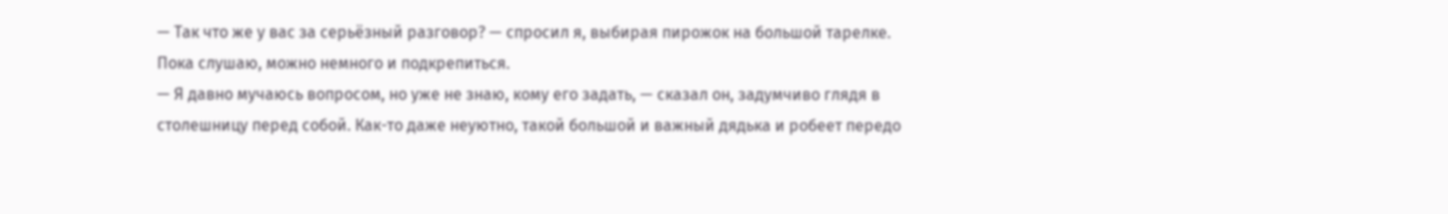— Так что же у вас за серьёзный разговор? — спросил я, выбирая пирожок на большой тарелке. Пока слушаю, можно немного и подкрепиться.
— Я давно мучаюсь вопросом, но уже не знаю, кому его задать, — сказал он, задумчиво глядя в столешницу перед собой. Как-то даже неуютно, такой большой и важный дядька и робеет передо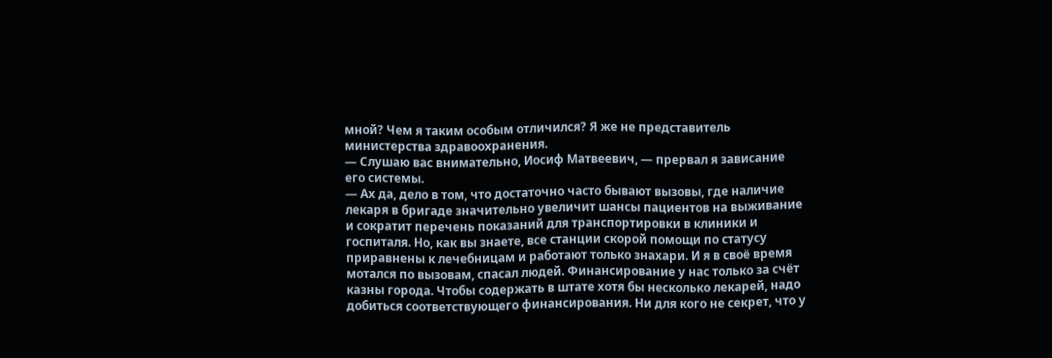мной? Чем я таким особым отличился? Я же не представитель министерства здравоохранения.
— Слушаю вас внимательно, Иосиф Матвеевич, — прервал я зависание его системы.
— Ах да, дело в том, что достаточно часто бывают вызовы, где наличие лекаря в бригаде значительно увеличит шансы пациентов на выживание и сократит перечень показаний для транспортировки в клиники и госпиталя. Но, как вы знаете, все станции скорой помощи по статусу приравнены к лечебницам и работают только знахари. И я в своё время мотался по вызовам, спасал людей. Финансирование у нас только за счёт казны города. Чтобы содержать в штате хотя бы несколько лекарей, надо добиться соответствующего финансирования. Ни для кого не секрет, что у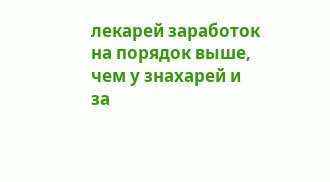лекарей заработок на порядок выше, чем у знахарей и за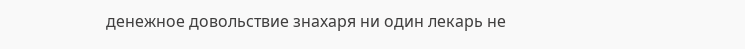денежное довольствие знахаря ни один лекарь не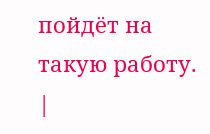пойдёт на такую работу. |